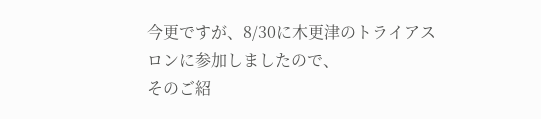今更ですが、8/30に木更津のトライアスロンに参加しましたので、
そのご紹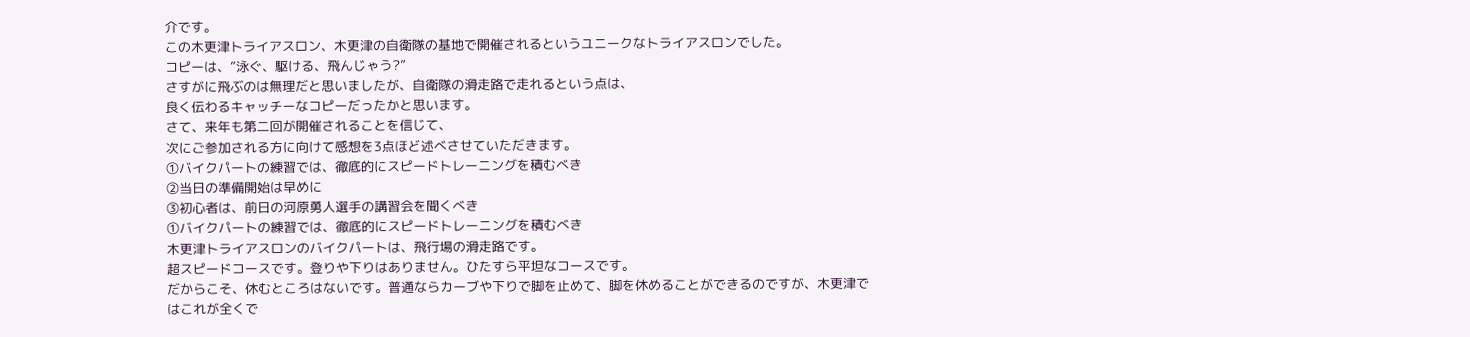介です。
この木更津トライアスロン、木更津の自衛隊の基地で開催されるというユニークなトライアスロンでした。
コピーは、”泳ぐ、駆ける、飛んじゃう?”
さすがに飛ぶのは無理だと思いましたが、自衛隊の滑走路で走れるという点は、
良く伝わるキャッチーなコピーだったかと思います。
さて、来年も第二回が開催されることを信じて、
次にご参加される方に向けて感想を3点ほど述べさせていただきます。
①バイクパートの練習では、徹底的にスピードトレーニングを積むべき
②当日の準備開始は早めに
③初心者は、前日の河原勇人選手の講習会を聞くべき
①バイクパートの練習では、徹底的にスピードトレーニングを積むべき
木更津トライアスロンのバイクパートは、飛行場の滑走路です。
超スピードコースです。登りや下りはありません。ひたすら平坦なコースです。
だからこそ、休むところはないです。普通ならカーブや下りで脚を止めて、脚を休めることができるのですが、木更津ではこれが全くで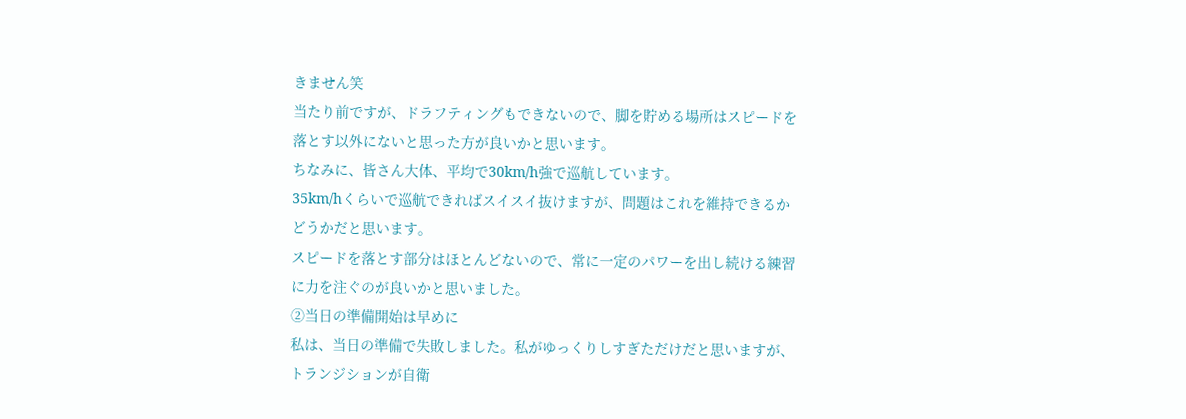きません笑
当たり前ですが、ドラフティングもできないので、脚を貯める場所はスピードを落とす以外にないと思った方が良いかと思います。
ちなみに、皆さん大体、平均で30km/h強で巡航しています。
35km/hくらいで巡航できればスイスイ抜けますが、問題はこれを維持できるかどうかだと思います。
スピードを落とす部分はほとんどないので、常に一定のパワーを出し続ける練習に力を注ぐのが良いかと思いました。
②当日の準備開始は早めに
私は、当日の準備で失敗しました。私がゆっくりしすぎただけだと思いますが、トランジションが自衛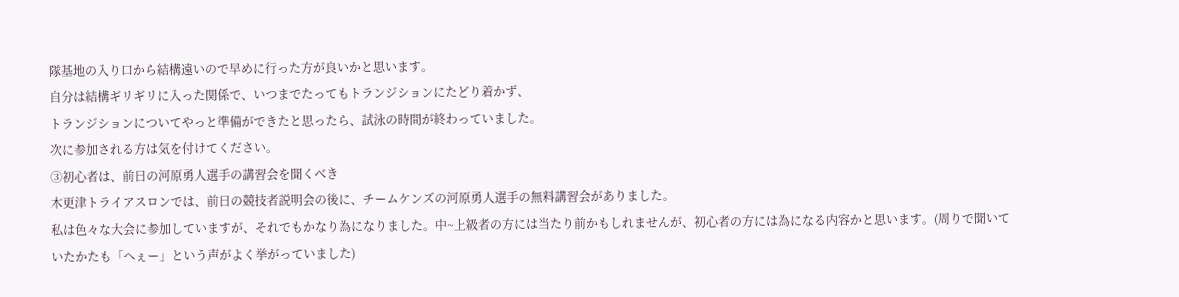隊基地の入り口から結構遠いので早めに行った方が良いかと思います。
自分は結構ギリギリに入った関係で、いつまでたってもトランジションにたどり着かず、
トランジションについてやっと準備ができたと思ったら、試泳の時間が終わっていました。
次に参加される方は気を付けてください。
③初心者は、前日の河原勇人選手の講習会を聞くべき
木更津トライアスロンでは、前日の競技者説明会の後に、チームケンズの河原勇人選手の無料講習会がありました。
私は色々な大会に参加していますが、それでもかなり為になりました。中~上級者の方には当たり前かもしれませんが、初心者の方には為になる内容かと思います。(周りで聞いていたかたも「へぇー」という声がよく挙がっていました)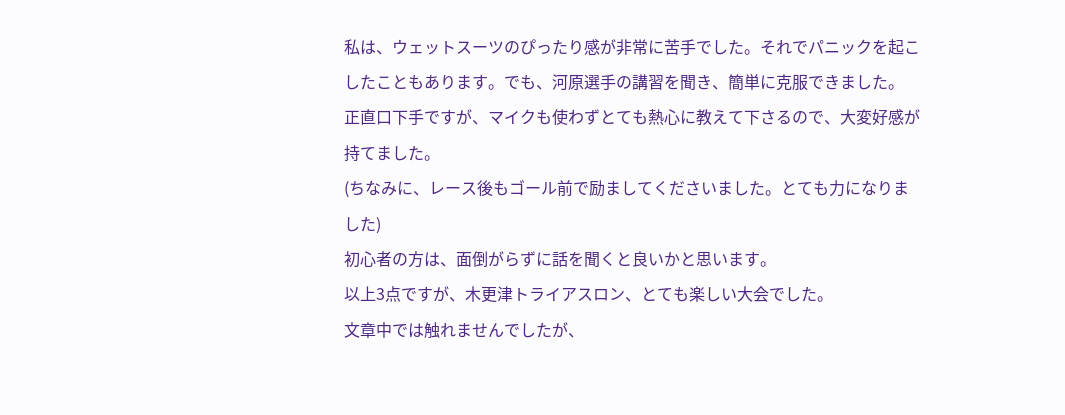私は、ウェットスーツのぴったり感が非常に苦手でした。それでパニックを起こしたこともあります。でも、河原選手の講習を聞き、簡単に克服できました。
正直口下手ですが、マイクも使わずとても熱心に教えて下さるので、大変好感が持てました。
(ちなみに、レース後もゴール前で励ましてくださいました。とても力になりました)
初心者の方は、面倒がらずに話を聞くと良いかと思います。
以上3点ですが、木更津トライアスロン、とても楽しい大会でした。
文章中では触れませんでしたが、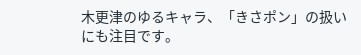木更津のゆるキャラ、「きさポン」の扱いにも注目です。